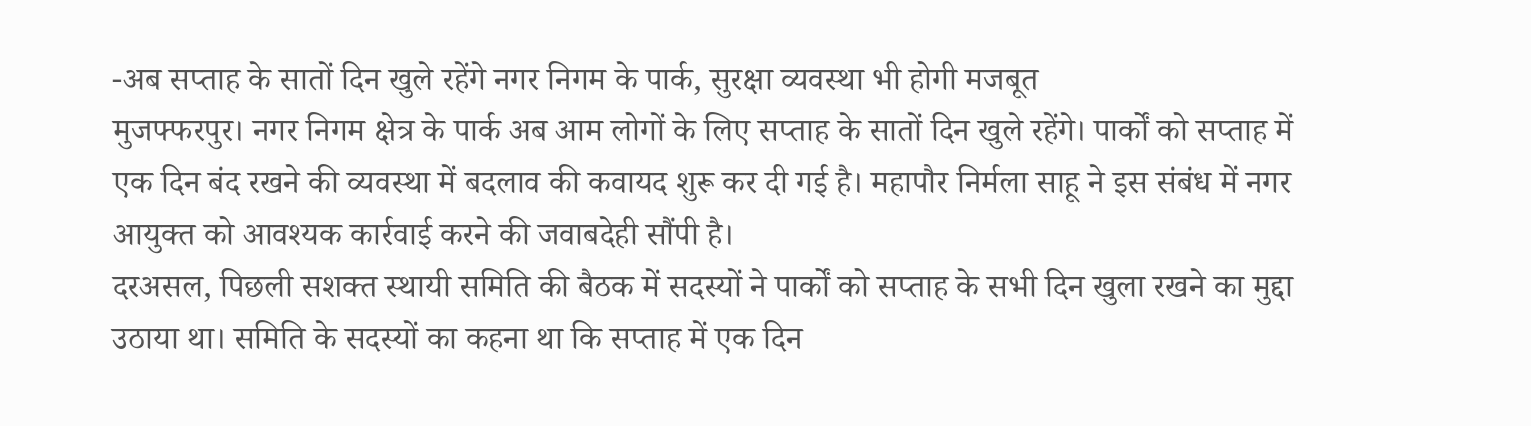-अब सप्ताह के सातों दिन खुले रहेंगे नगर निगम के पार्क, सुरक्षा व्यवस्था भी होगी मजबूत
मुजफ्फरपुर। नगर निगम क्षेत्र के पार्क अब आम लोगों के लिए सप्ताह के सातों दिन खुले रहेंगे। पार्कों को सप्ताह में एक दिन बंद रखने की व्यवस्था में बदलाव की कवायद शुरू कर दी गई है। महापौर निर्मला साहू ने इस संबंध में नगर आयुक्त को आवश्यक कार्रवाई करने की जवाबदेही सौंपी है।
दरअसल, पिछली सशक्त स्थायी समिति की बैठक में सदस्यों ने पार्कों को सप्ताह के सभी दिन खुला रखने का मुद्दा उठाया था। समिति के सदस्यों का कहना था कि सप्ताह में एक दिन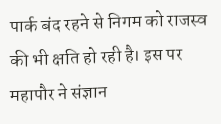पार्क बंद रहने से निगम को राजस्व की भी क्षति हो रही है। इस पर महापौर ने संज्ञान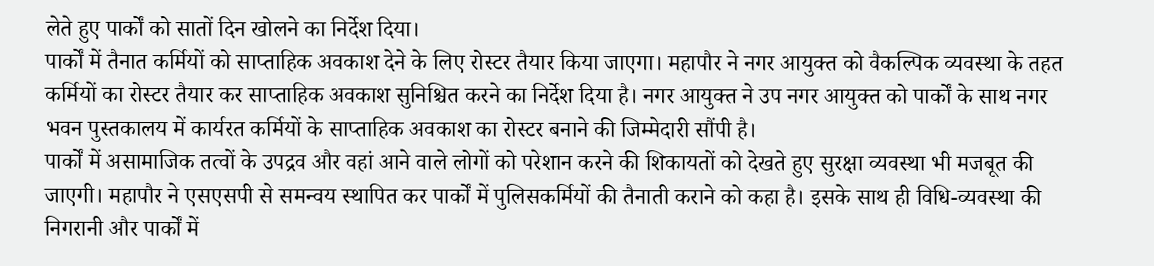लेते हुए पार्कों को सातों दिन खोलने का निर्देश दिया।
पार्कों में तैनात कर्मियों को साप्ताहिक अवकाश देने के लिए रोस्टर तैयार किया जाएगा। महापौर ने नगर आयुक्त को वैकल्पिक व्यवस्था के तहत कर्मियों का रोस्टर तैयार कर साप्ताहिक अवकाश सुनिश्चित करने का निर्देश दिया है। नगर आयुक्त ने उप नगर आयुक्त को पार्कों के साथ नगर भवन पुस्तकालय में कार्यरत कर्मियों के साप्ताहिक अवकाश का रोस्टर बनाने की जिम्मेदारी सौंपी है।
पार्कों में असामाजिक तत्वों के उपद्रव और वहां आने वाले लोगों को परेशान करने की शिकायतों को देखते हुए सुरक्षा व्यवस्था भी मजबूत की जाएगी। महापौर ने एसएसपी से समन्वय स्थापित कर पार्कों में पुलिसकर्मियों की तैनाती कराने को कहा है। इसके साथ ही विधि-व्यवस्था की निगरानी और पार्कों में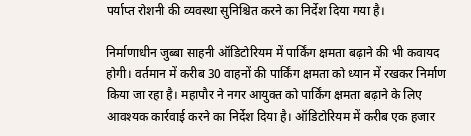पर्याप्त रोशनी की व्यवस्था सुनिश्चित करने का निर्देश दिया गया है।

निर्माणाधीन जुब्बा साहनी ऑडिटोरियम में पार्किंग क्षमता बढ़ाने की भी कवायद होगी। वर्तमान में करीब 30 वाहनों की पार्किंग क्षमता को ध्यान में रखकर निर्माण किया जा रहा है। महापौर ने नगर आयुक्त को पार्किंग क्षमता बढ़ाने के लिए आवश्यक कार्रवाई करने का निर्देश दिया है। ऑडिटोरियम में करीब एक हजार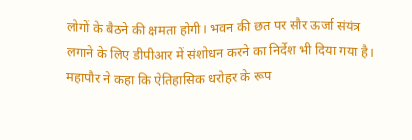लोगों के बैठने की क्षमता होगी। भवन की छत पर सौर ऊर्जा संयंत्र लगाने के लिए डीपीआर में संशोधन करने का निर्देश भी दिया गया है।
महापौर ने कहा कि ऐतिहासिक धरोहर के रूप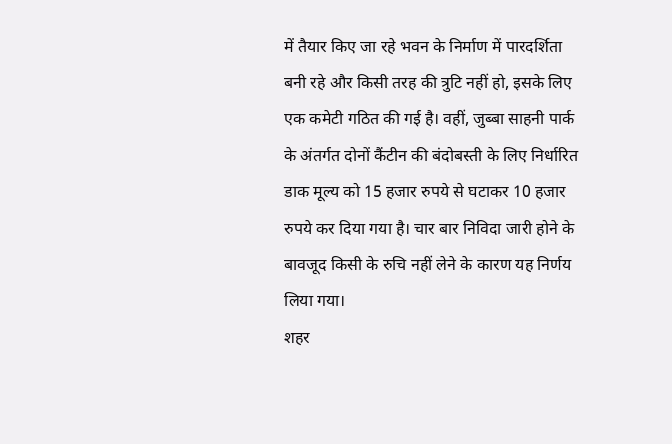में तैयार किए जा रहे भवन के निर्माण में पारदर्शिता बनी रहे और किसी तरह की त्रुटि नहीं हो, इसके लिए एक कमेटी गठित की गई है। वहीं, जुब्बा साहनी पार्क के अंतर्गत दोनों कैंटीन की बंदोबस्ती के लिए निर्धारित डाक मूल्य को 15 हजार रुपये से घटाकर 10 हजार रुपये कर दिया गया है। चार बार निविदा जारी होने के बावजूद किसी के रुचि नहीं लेने के कारण यह निर्णय लिया गया।
शहर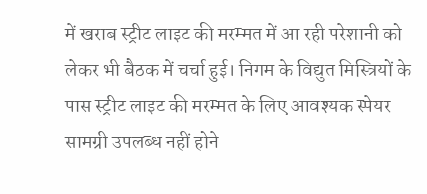में खराब स्ट्रीट लाइट की मरम्मत में आ रही परेशानी को लेकर भी बैठक में चर्चा हुई। निगम के विद्युत मिस्त्रियों के पास स्ट्रीट लाइट की मरम्मत के लिए आवश्यक स्पेयर सामग्री उपलब्ध नहीं होने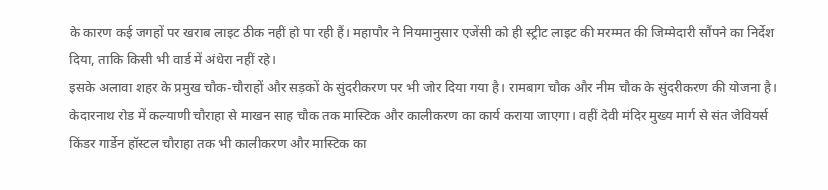के कारण कई जगहों पर खराब लाइट ठीक नहीं हो पा रही हैं। महापौर ने नियमानुसार एजेंसी को ही स्ट्रीट लाइट की मरम्मत की जिम्मेदारी सौंपने का निर्देश दिया, ताकि किसी भी वार्ड में अंधेरा नहीं रहे।
इसके अलावा शहर के प्रमुख चौक-चौराहों और सड़कों के सुंदरीकरण पर भी जोर दिया गया है। रामबाग चौक और नीम चौक के सुंदरीकरण की योजना है। केदारनाथ रोड में कल्याणी चौराहा से माखन साह चौक तक मास्टिक और कालीकरण का कार्य कराया जाएगा। वहीं देवी मंदिर मुख्य मार्ग से संत जेवियर्स किंडर गार्डेन हॉस्टल चौराहा तक भी कालीकरण और मास्टिक का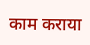काम कराया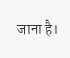जाना है।